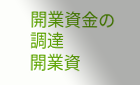開業資金の調達
開業資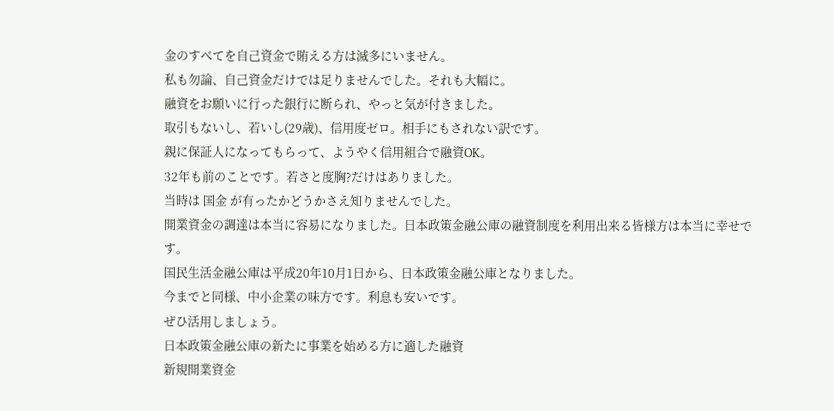金のすべてを自己資金で賄える方は滅多にいません。
私も勿論、自己資金だけでは足りませんでした。それも大幅に。
融資をお願いに行った銀行に断られ、やっと気が付きました。
取引もないし、若いし(29歳)、信用度ゼロ。相手にもされない訳です。
親に保証人になってもらって、ようやく信用組合で融資OK。
32年も前のことです。若さと度胸?だけはありました。
当時は 国金 が有ったかどうかさえ知りませんでした。
開業資金の調達は本当に容易になりました。日本政策金融公庫の融資制度を利用出来る皆様方は本当に幸せです。
国民生活金融公庫は平成20年10月1日から、日本政策金融公庫となりました。
今までと同様、中小企業の味方です。利息も安いです。
ぜひ活用しましょう。
日本政策金融公庫の新たに事業を始める方に適した融資
新規開業資金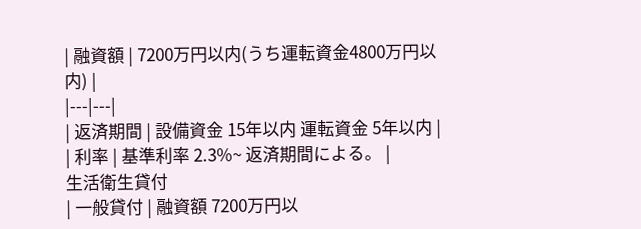| 融資額 | 7200万円以内(うち運転資金4800万円以内) |
|---|---|
| 返済期間 | 設備資金 15年以内 運転資金 5年以内 |
| 利率 | 基準利率 2.3%~ 返済期間による。 |
生活衛生貸付
| 一般貸付 | 融資額 7200万円以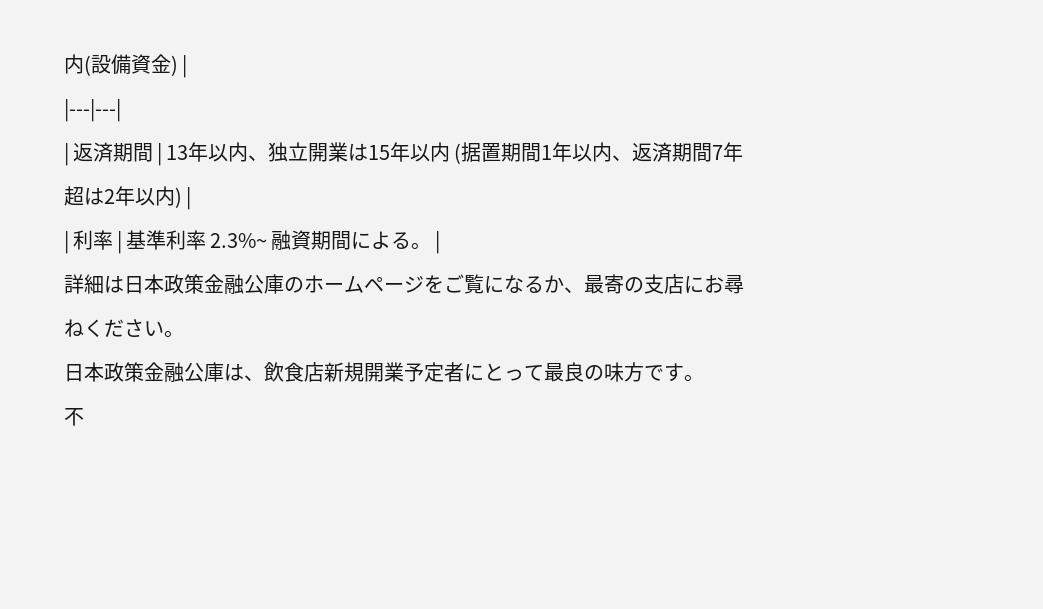内(設備資金) |
|---|---|
| 返済期間 | 13年以内、独立開業は15年以内 (据置期間1年以内、返済期間7年超は2年以内) |
| 利率 | 基準利率 2.3%~ 融資期間による。 |
詳細は日本政策金融公庫のホームページをご覧になるか、最寄の支店にお尋ねください。
日本政策金融公庫は、飲食店新規開業予定者にとって最良の味方です。
不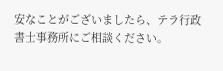安なことがございましたら、テラ行政書士事務所にご相談ください。